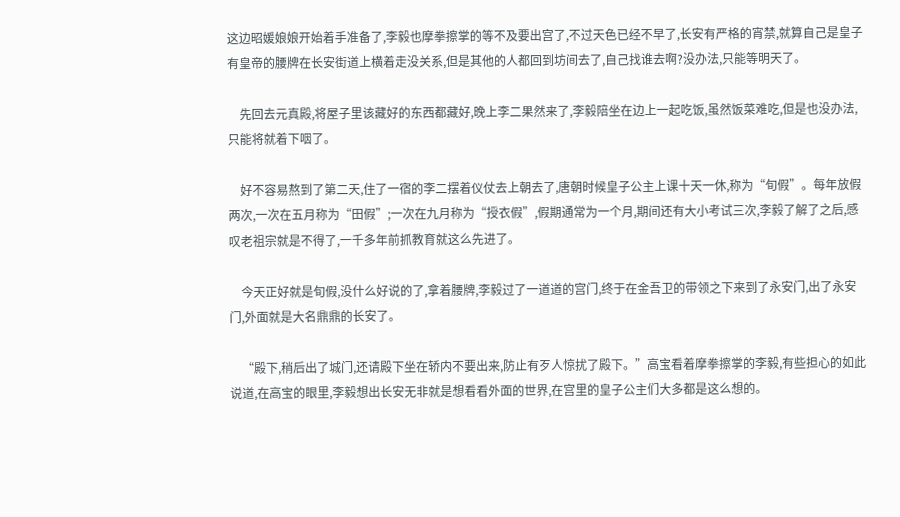这边昭媛娘娘开始着手准备了,李毅也摩拳擦掌的等不及要出宫了,不过天色已经不早了,长安有严格的宵禁,就算自己是皇子有皇帝的腰牌在长安街道上横着走没关系,但是其他的人都回到坊间去了,自己找谁去啊?没办法,只能等明天了。

    先回去元真殿,将屋子里该藏好的东西都藏好,晚上李二果然来了,李毅陪坐在边上一起吃饭,虽然饭菜难吃,但是也没办法,只能将就着下咽了。

    好不容易熬到了第二天,住了一宿的李二摆着仪仗去上朝去了,唐朝时候皇子公主上课十天一休,称为“旬假”。每年放假两次,一次在五月称为“田假”;一次在九月称为“授衣假”,假期通常为一个月,期间还有大小考试三次,李毅了解了之后,感叹老祖宗就是不得了,一千多年前抓教育就这么先进了。

    今天正好就是旬假,没什么好说的了,拿着腰牌,李毅过了一道道的宫门,终于在金吾卫的带领之下来到了永安门,出了永安门,外面就是大名鼎鼎的长安了。

    “殿下,稍后出了城门,还请殿下坐在轿内不要出来,防止有歹人惊扰了殿下。”高宝看着摩拳擦掌的李毅,有些担心的如此说道,在高宝的眼里,李毅想出长安无非就是想看看外面的世界,在宫里的皇子公主们大多都是这么想的。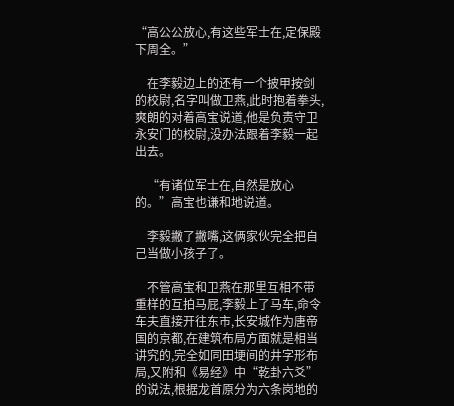“高公公放心,有这些军士在,定保殿下周全。”

    在李毅边上的还有一个披甲按剑的校尉,名字叫做卫燕,此时抱着拳头,爽朗的对着高宝说道,他是负责守卫永安门的校尉,没办法跟着李毅一起出去。

    “有诸位军士在,自然是放心的。”高宝也谦和地说道。

    李毅撇了撇嘴,这俩家伙完全把自己当做小孩子了。

    不管高宝和卫燕在那里互相不带重样的互拍马屁,李毅上了马车,命令车夫直接开往东市,长安城作为唐帝国的京都,在建筑布局方面就是相当讲究的,完全如同田埂间的井字形布局,又附和《易经》中“乾卦六爻”的说法,根据龙首原分为六条岗地的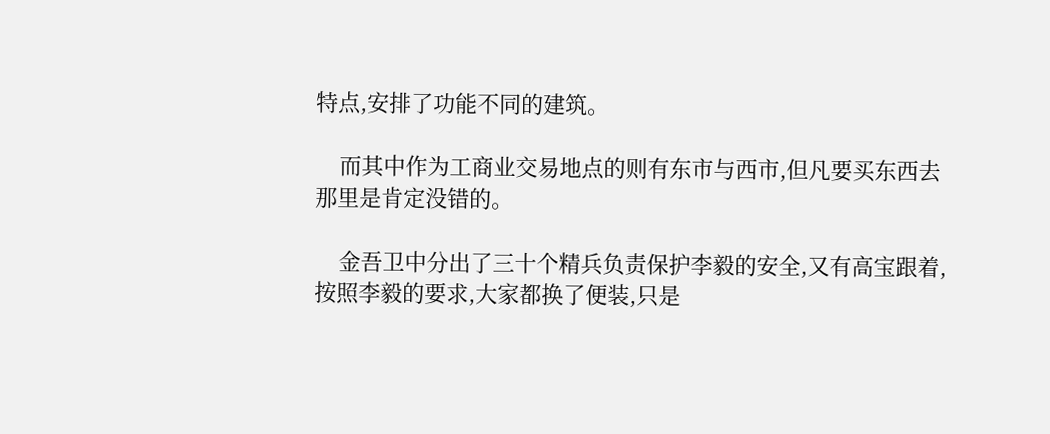特点,安排了功能不同的建筑。

    而其中作为工商业交易地点的则有东市与西市,但凡要买东西去那里是肯定没错的。

    金吾卫中分出了三十个精兵负责保护李毅的安全,又有高宝跟着,按照李毅的要求,大家都换了便装,只是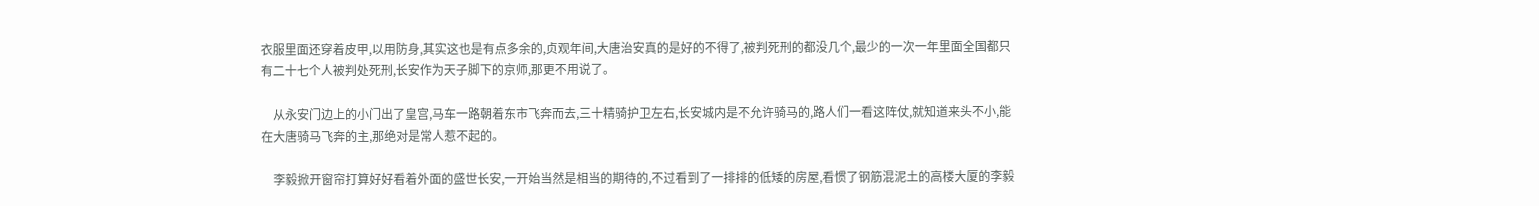衣服里面还穿着皮甲,以用防身,其实这也是有点多余的,贞观年间,大唐治安真的是好的不得了,被判死刑的都没几个,最少的一次一年里面全国都只有二十七个人被判处死刑,长安作为天子脚下的京师,那更不用说了。

    从永安门边上的小门出了皇宫,马车一路朝着东市飞奔而去,三十精骑护卫左右,长安城内是不允许骑马的,路人们一看这阵仗,就知道来头不小,能在大唐骑马飞奔的主,那绝对是常人惹不起的。

    李毅掀开窗帘打算好好看着外面的盛世长安,一开始当然是相当的期待的,不过看到了一排排的低矮的房屋,看惯了钢筋混泥土的高楼大厦的李毅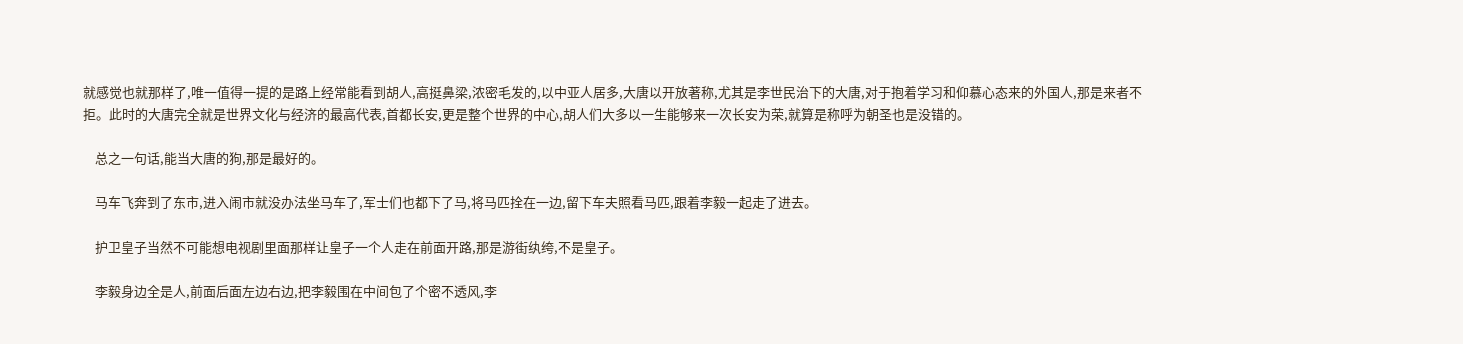就感觉也就那样了,唯一值得一提的是路上经常能看到胡人,高挺鼻梁,浓密毛发的,以中亚人居多,大唐以开放著称,尤其是李世民治下的大唐,对于抱着学习和仰慕心态来的外国人,那是来者不拒。此时的大唐完全就是世界文化与经济的最高代表,首都长安,更是整个世界的中心,胡人们大多以一生能够来一次长安为荣,就算是称呼为朝圣也是没错的。

    总之一句话,能当大唐的狗,那是最好的。

    马车飞奔到了东市,进入闹市就没办法坐马车了,军士们也都下了马,将马匹拴在一边,留下车夫照看马匹,跟着李毅一起走了进去。

    护卫皇子当然不可能想电视剧里面那样让皇子一个人走在前面开路,那是游街纨绔,不是皇子。

    李毅身边全是人,前面后面左边右边,把李毅围在中间包了个密不透风,李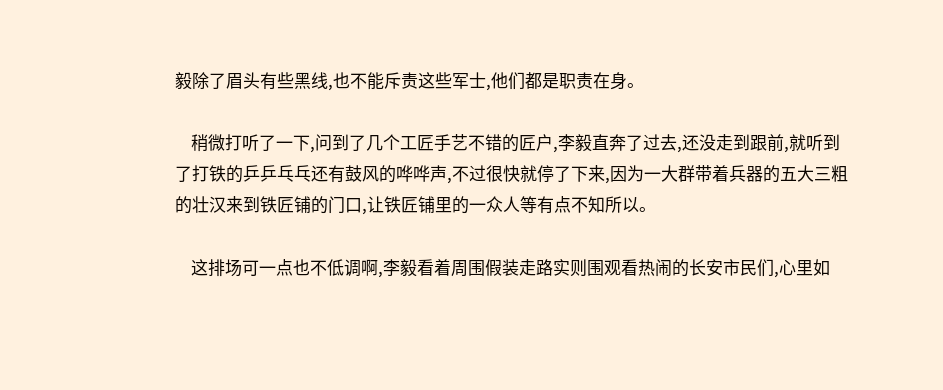毅除了眉头有些黑线,也不能斥责这些军士,他们都是职责在身。

    稍微打听了一下,问到了几个工匠手艺不错的匠户,李毅直奔了过去,还没走到跟前,就听到了打铁的乒乒乓乓还有鼓风的哗哗声,不过很快就停了下来,因为一大群带着兵器的五大三粗的壮汉来到铁匠铺的门口,让铁匠铺里的一众人等有点不知所以。

    这排场可一点也不低调啊,李毅看着周围假装走路实则围观看热闹的长安市民们,心里如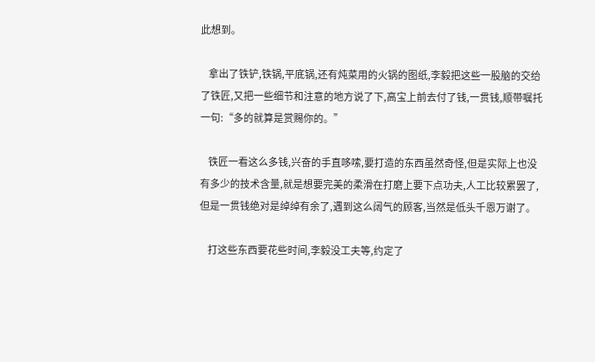此想到。

    拿出了铁铲,铁锅,平底锅,还有炖菜用的火锅的图纸,李毅把这些一股脑的交给了铁匠,又把一些细节和注意的地方说了下,高宝上前去付了钱,一贯钱,顺带嘱托一句:“多的就算是赏赐你的。”

    铁匠一看这么多钱,兴奋的手直哆嗦,要打造的东西虽然奇怪,但是实际上也没有多少的技术含量,就是想要完美的柔滑在打磨上要下点功夫,人工比较累罢了,但是一贯钱绝对是绰绰有余了,遇到这么阔气的顾客,当然是低头千恩万谢了。

    打这些东西要花些时间,李毅没工夫等,约定了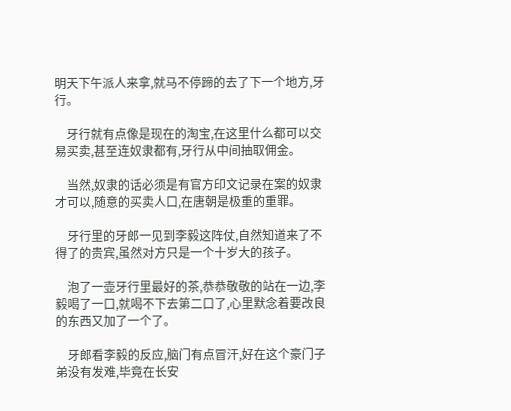明天下午派人来拿,就马不停蹄的去了下一个地方,牙行。

    牙行就有点像是现在的淘宝,在这里什么都可以交易买卖,甚至连奴隶都有,牙行从中间抽取佣金。

    当然,奴隶的话必须是有官方印文记录在案的奴隶才可以,随意的买卖人口,在唐朝是极重的重罪。

    牙行里的牙郎一见到李毅这阵仗,自然知道来了不得了的贵宾,虽然对方只是一个十岁大的孩子。

    泡了一壶牙行里最好的茶,恭恭敬敬的站在一边,李毅喝了一口,就喝不下去第二口了,心里默念着要改良的东西又加了一个了。

    牙郎看李毅的反应,脑门有点冒汗,好在这个豪门子弟没有发难,毕竟在长安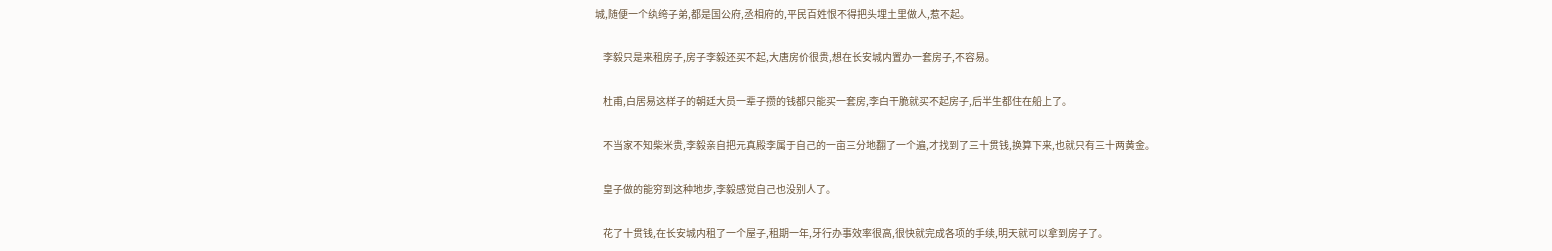城,随便一个纨绔子弟,都是国公府,丞相府的,平民百姓恨不得把头埋土里做人,惹不起。

    李毅只是来租房子,房子李毅还买不起,大唐房价很贵,想在长安城内置办一套房子,不容易。

    杜甫,白居易这样子的朝廷大员一辈子攒的钱都只能买一套房,李白干脆就买不起房子,后半生都住在船上了。

    不当家不知柴米贵,李毅亲自把元真殿李属于自己的一亩三分地翻了一个遍,才找到了三十贯钱,换算下来,也就只有三十两黄金。

    皇子做的能穷到这种地步,李毅感觉自己也没别人了。

    花了十贯钱,在长安城内租了一个屋子,租期一年,牙行办事效率很高,很快就完成各项的手续,明天就可以拿到房子了。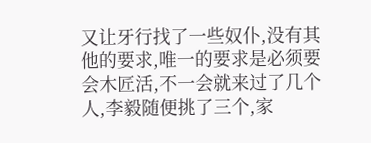又让牙行找了一些奴仆,没有其他的要求,唯一的要求是必须要会木匠活,不一会就来过了几个人,李毅随便挑了三个,家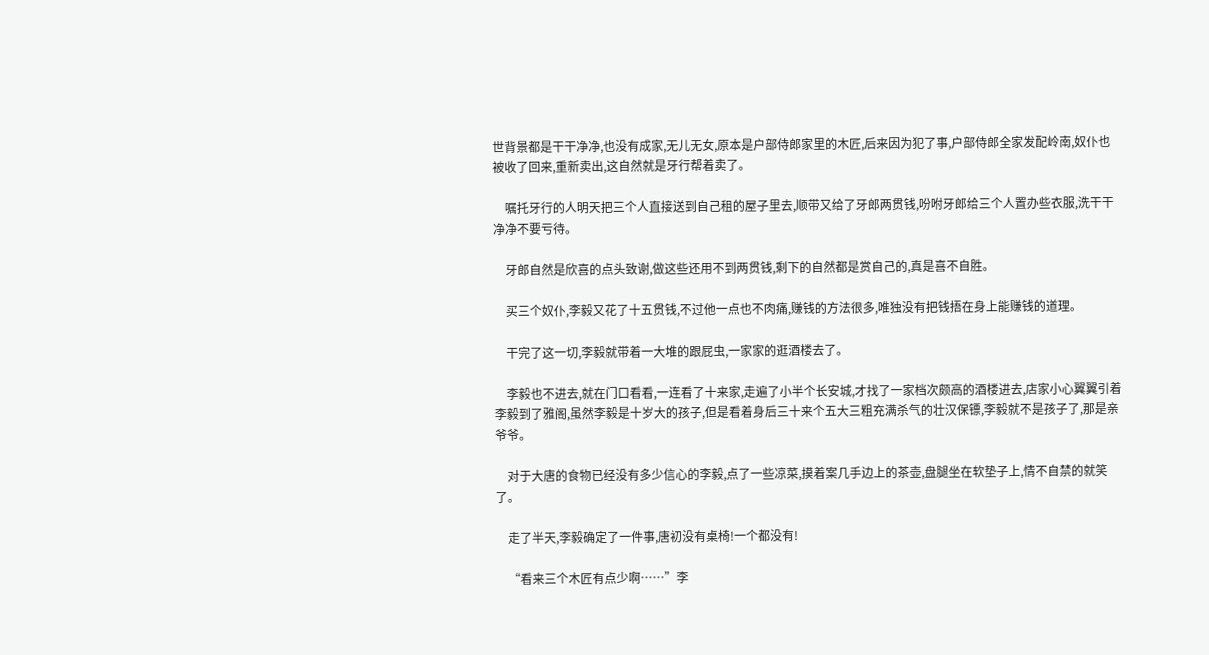世背景都是干干净净,也没有成家,无儿无女,原本是户部侍郎家里的木匠,后来因为犯了事,户部侍郎全家发配岭南,奴仆也被收了回来,重新卖出,这自然就是牙行帮着卖了。

    嘱托牙行的人明天把三个人直接送到自己租的屋子里去,顺带又给了牙郎两贯钱,吩咐牙郎给三个人置办些衣服,洗干干净净不要亏待。

    牙郎自然是欣喜的点头致谢,做这些还用不到两贯钱,剩下的自然都是赏自己的,真是喜不自胜。

    买三个奴仆,李毅又花了十五贯钱,不过他一点也不肉痛,赚钱的方法很多,唯独没有把钱捂在身上能赚钱的道理。

    干完了这一切,李毅就带着一大堆的跟屁虫,一家家的逛酒楼去了。

    李毅也不进去,就在门口看看,一连看了十来家,走遍了小半个长安城,才找了一家档次颇高的酒楼进去,店家小心翼翼引着李毅到了雅阁,虽然李毅是十岁大的孩子,但是看着身后三十来个五大三粗充满杀气的壮汉保镖,李毅就不是孩子了,那是亲爷爷。

    对于大唐的食物已经没有多少信心的李毅,点了一些凉菜,摸着案几手边上的茶壶,盘腿坐在软垫子上,情不自禁的就笑了。

    走了半天,李毅确定了一件事,唐初没有桌椅!一个都没有!

    “看来三个木匠有点少啊……”李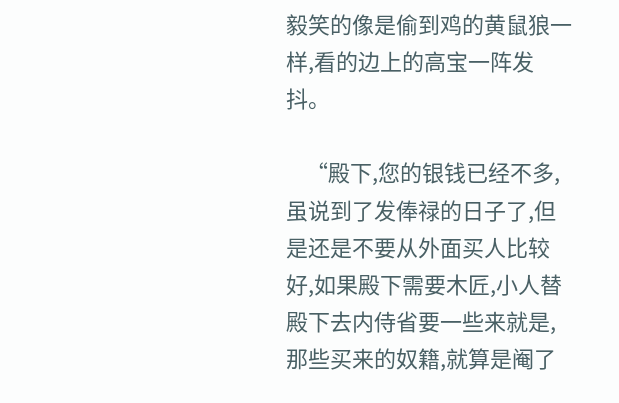毅笑的像是偷到鸡的黄鼠狼一样,看的边上的高宝一阵发抖。

    “殿下,您的银钱已经不多,虽说到了发俸禄的日子了,但是还是不要从外面买人比较好,如果殿下需要木匠,小人替殿下去内侍省要一些来就是,那些买来的奴籍,就算是阉了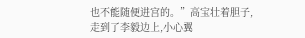也不能随便进宫的。”高宝壮着胆子,走到了李毅边上,小心翼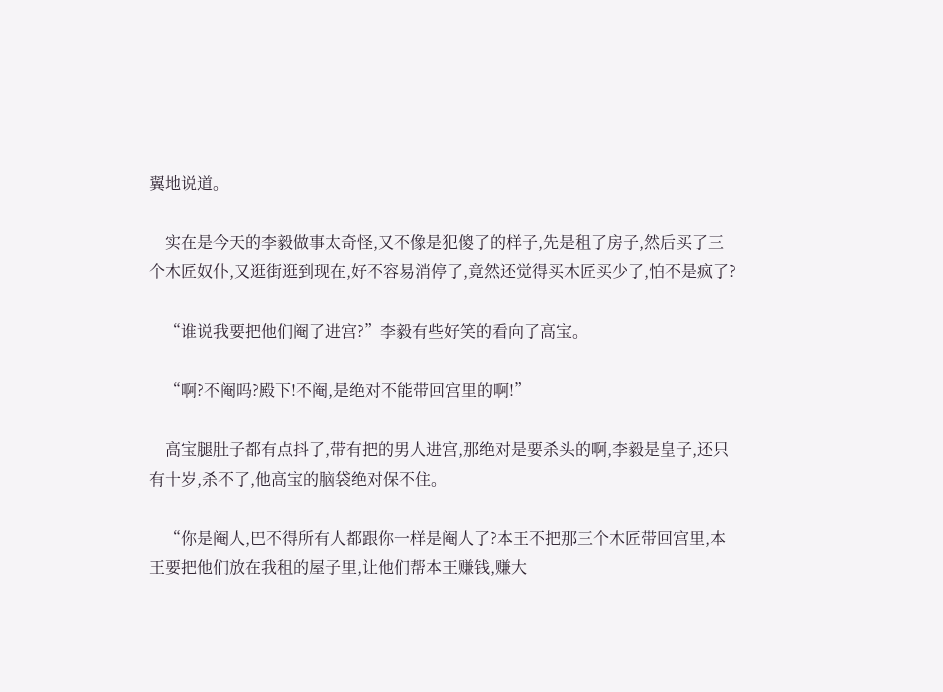翼地说道。

    实在是今天的李毅做事太奇怪,又不像是犯傻了的样子,先是租了房子,然后买了三个木匠奴仆,又逛街逛到现在,好不容易消停了,竟然还觉得买木匠买少了,怕不是疯了?

    “谁说我要把他们阉了进宫?”李毅有些好笑的看向了高宝。

    “啊?不阉吗?殿下!不阉,是绝对不能带回宫里的啊!”

    高宝腿肚子都有点抖了,带有把的男人进宫,那绝对是要杀头的啊,李毅是皇子,还只有十岁,杀不了,他高宝的脑袋绝对保不住。

    “你是阉人,巴不得所有人都跟你一样是阉人了?本王不把那三个木匠带回宫里,本王要把他们放在我租的屋子里,让他们帮本王赚钱,赚大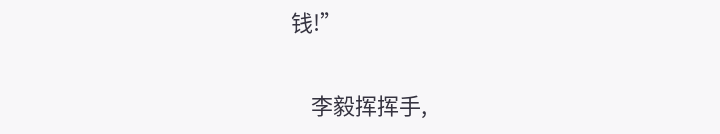钱!”

    李毅挥挥手,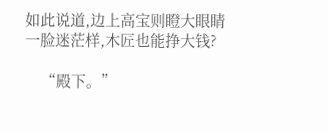如此说道,边上高宝则瞪大眼睛一脸迷茫样,木匠也能挣大钱?

    “殿下。”